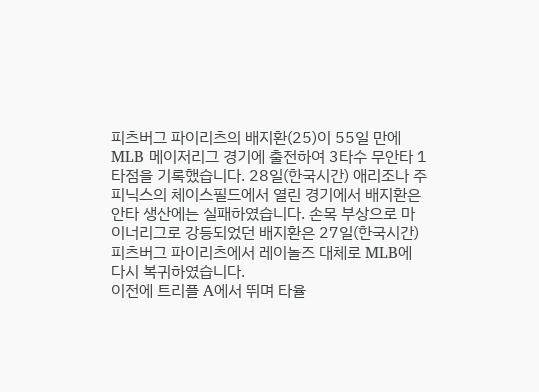피츠버그 파이리츠의 배지환(25)이 55일 만에 MLB 메이저리그 경기에 출전하여 3타수 무안타 1타점을 기록했습니다. 28일(한국시간) 애리조나 주 피닉스의 체이스필드에서 열린 경기에서 배지환은 안타 생산에는 실패하였습니다. 손목 부상으로 마이너리그로 강등되었던 배지환은 27일(한국시간) 피츠버그 파이리츠에서 레이놀즈 대체로 MLB에 다시 복귀하였습니다.
이전에 트리플 A에서 뛰며 타율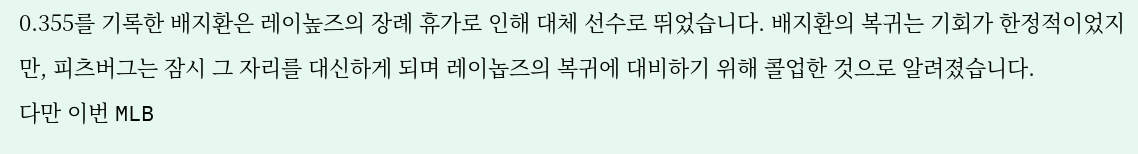0.355를 기록한 배지환은 레이높즈의 장례 휴가로 인해 대체 선수로 뛰었습니다. 배지환의 복귀는 기회가 한정적이었지만, 피츠버그는 잠시 그 자리를 대신하게 되며 레이놉즈의 복귀에 대비하기 위해 콜업한 것으로 알려졌습니다.
다만 이번 MLB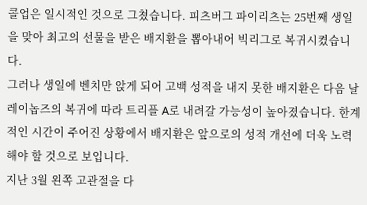콜업은 일시적인 것으로 그쳤습니다. 피츠버그 파이리츠는 25번째 생일을 맞아 최고의 선물을 받은 배지환을 뽑아내어 빅리그로 복귀시켰습니다.
그러나 생일에 벤치만 앉게 되어 고백 성적을 내지 못한 배지환은 다음 날 레이놉즈의 복귀에 따라 트리플 A로 내려갈 가능성이 높아졌습니다. 한계적인 시간이 주어진 상황에서 배지환은 앞으로의 성적 개선에 더욱 노력해야 할 것으로 보입니다.
지난 3월 왼쪽 고관절을 다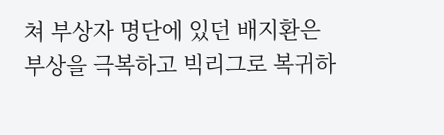쳐 부상자 명단에 있던 배지환은 부상을 극복하고 빅리그로 복귀하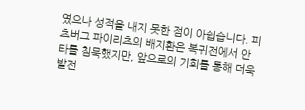였으나 성적을 내지 못한 점이 아쉽습니다. 피츠버그 파이리츠의 배지환은 복귀전에서 안타를 침묵했지만, 앞으로의 기회를 통해 더욱 발전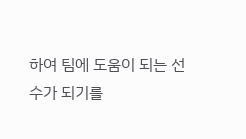하여 팀에 도움이 되는 선수가 되기를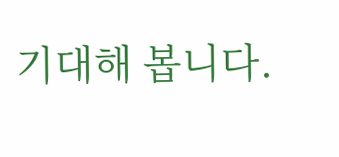기대해 봅니다.